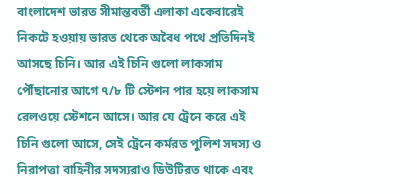বাংলাদেশ ভারত সীমান্তবর্তী এলাকা একেবারেই নিকটে হওয়ায় ভারত থেকে অবৈধ পথে প্রতিদিনই আসছে চিনি। আর এই চিনি গুলো লাকসাম পৌঁছানোর আগে ৭/৮ টি স্টেশন পার হয়ে লাকসাম রেলওয়ে স্টেশনে আসে। আর যে ট্রেনে করে এই চিনি গুলো আসে, সেই ট্রেনে কর্মরত পুলিশ সদস্য ও নিরাপত্তা বাহিনীর সদস্যরাও ডিউটিরত থাকে এবং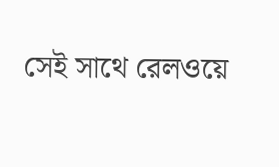সেই সাথে রেলওয়ে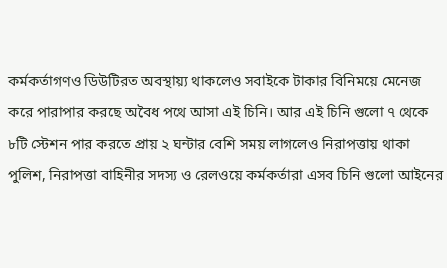কর্মকর্তাগণও ডিউটিরত অবস্থায়্য থাকলেও সবাইকে টাকার বিনিময়ে মেনেজ করে পারাপার করছে অবৈধ পথে আসা এই চিনি। আর এই চিনি গুলো ৭ থেকে ৮টি স্টেশন পার করতে প্রায় ২ ঘন্টার বেশি সময় লাগলেও নিরাপত্তায় থাকা পুলিশ, নিরাপত্তা বাহিনীর সদস্য ও রেলওয়ে কর্মকর্তারা এসব চিনি গুলো আইনের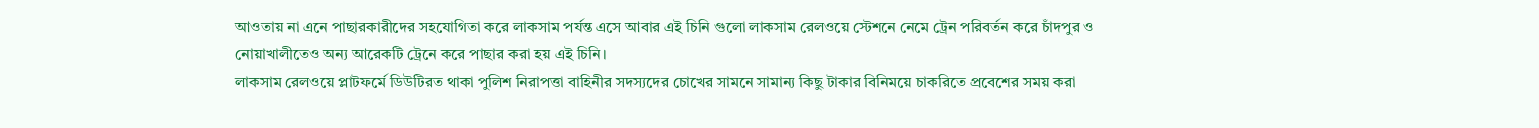আওতায় না এনে পাছারকারীদের সহযোগিতা করে লাকসাম পর্যন্ত এসে আবার এই চিনি গুলো লাকসাম রেলওয়ে স্টেশনে নেমে ট্রেন পরিবর্তন করে চাঁদপুর ও নোয়াখালীতেও অন্য আরেকটি ট্রেনে করে পাছার করা হয় এই চিনি।
লাকসাম রেলওয়ে প্লাটফর্মে ডিউটিরত থাকা পুলিশ নিরাপত্তা বাহিনীর সদস্যদের চোখের সামনে সামান্য কিছু টাকার বিনিময়ে চাকরিতে প্রবেশের সময় করা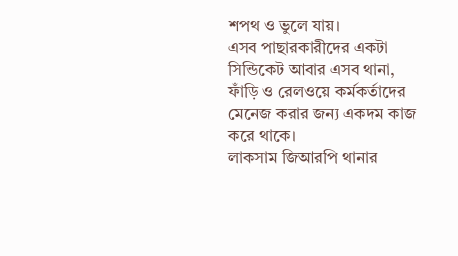শপথ ও ভুলে যায়।
এসব পাছারকারীদের একটা সিন্ডিকেট আবার এসব থানা, ফাঁড়ি ও রেলওয়ে কর্মকর্তাদের মেনেজ করার জন্য একদম কাজ করে থাকে।
লাকসাম জিআরপি থানার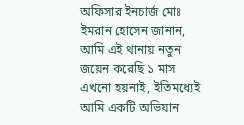অফিসার ইনচার্জ মোঃ ইমরান হোসেন জানান, আমি এই থানায় নতুন জয়েন করেছি ১ মাস এখনো হয়নাই, ইতিমধ্যেই আমি একটি অভিযান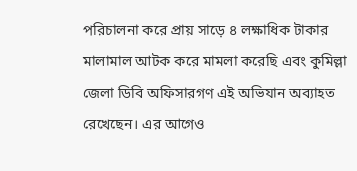পরিচালনা করে প্রায় সাড়ে ৪ লক্ষাধিক টাকার মালামাল আটক করে মামলা করেছি এবং কুমিল্লা জেলা ডিবি অফিসারগণ এই অভিযান অব্যাহত রেখেছেন। এর আগেও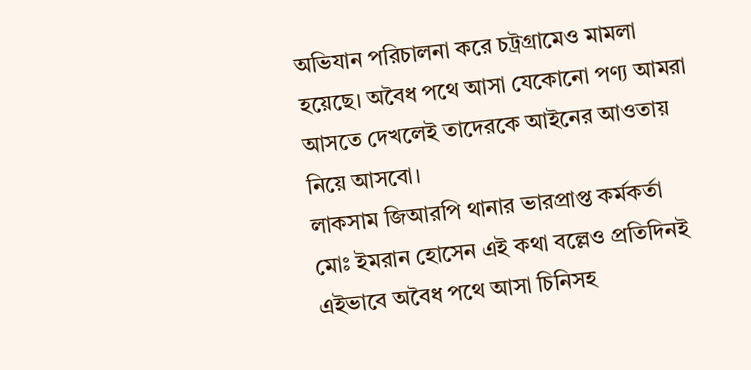অভিযান পরিচালনা করে চট্রগ্রামেও মামলা হয়েছে। অবৈধ পথে আসা যেকোনো পণ্য আমরা আসতে দেখলেই তাদেরকে আইনের আওতায় নিয়ে আসবো।
লাকসাম জিআরপি থানার ভারপ্রাপ্ত কর্মকর্তা মোঃ ইমরান হোসেন এই কথা বল্লেও প্রতিদিনই এইভাবে অবৈধ পথে আসা চিনিসহ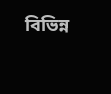বিভিন্ন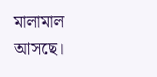মালামাল আসছে।